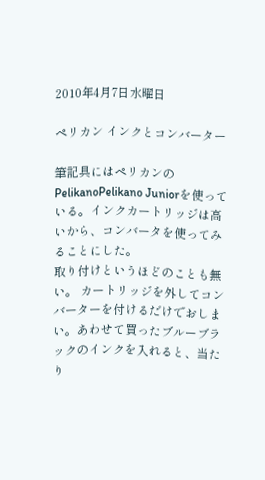2010年4月7日水曜日

ペリカン インクとコンバーター

筆記具にはペリカンのPelikanoPelikano Juniorを使っている。インクカートリッジは高いから、コンバータを使ってみることにした。
取り付けというほどのことも無い。 カートリッジを外してコンバーターを付けるだけでおしまい。あわせて買ったブルーブラックのインクを入れると、当たり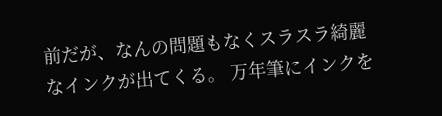前だが、なんの問題もなくスラスラ綺麗なインクが出てくる。 万年筆にインクを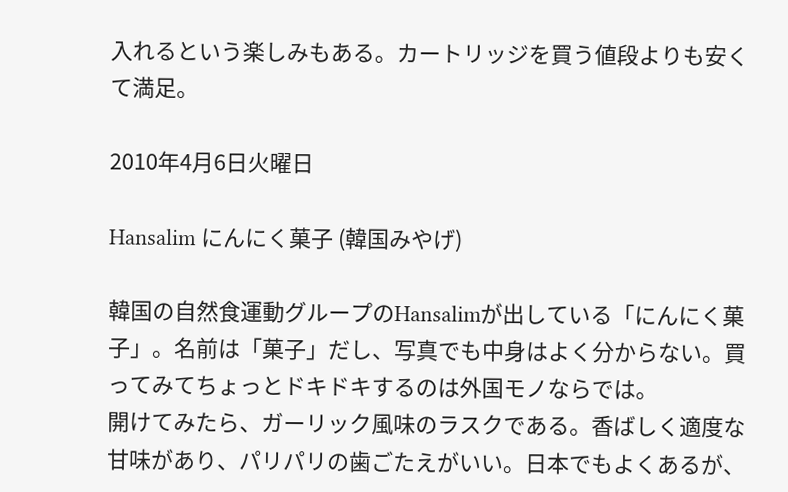入れるという楽しみもある。カートリッジを買う値段よりも安くて満足。

2010年4月6日火曜日

Hansalim にんにく菓子 (韓国みやげ)

韓国の自然食運動グループのHansalimが出している「にんにく菓子」。名前は「菓子」だし、写真でも中身はよく分からない。買ってみてちょっとドキドキするのは外国モノならでは。
開けてみたら、ガーリック風味のラスクである。香ばしく適度な甘味があり、パリパリの歯ごたえがいい。日本でもよくあるが、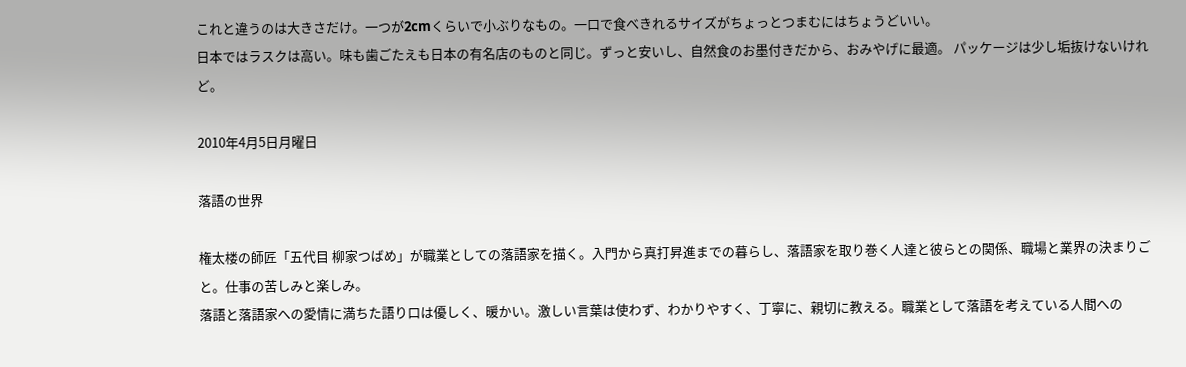これと違うのは大きさだけ。一つが2cmくらいで小ぶりなもの。一口で食べきれるサイズがちょっとつまむにはちょうどいい。
日本ではラスクは高い。味も歯ごたえも日本の有名店のものと同じ。ずっと安いし、自然食のお墨付きだから、おみやげに最適。 パッケージは少し垢抜けないけれど。

2010年4月5日月曜日

落語の世界

権太楼の師匠「五代目 柳家つばめ」が職業としての落語家を描く。入門から真打昇進までの暮らし、落語家を取り巻く人達と彼らとの関係、職場と業界の決まりごと。仕事の苦しみと楽しみ。
落語と落語家への愛情に満ちた語り口は優しく、暖かい。激しい言葉は使わず、わかりやすく、丁寧に、親切に教える。職業として落語を考えている人間への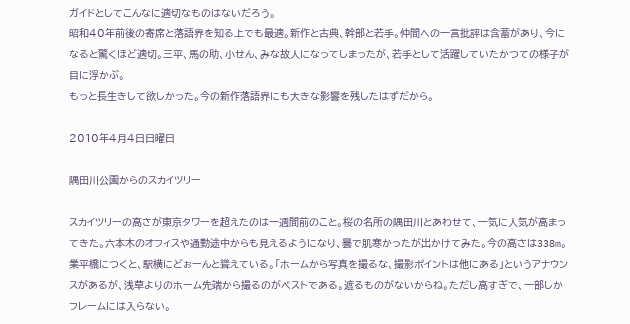ガイドとしてこんなに適切なものはないだろう。
昭和40年前後の寄席と落語界を知る上でも最適。新作と古典、幹部と若手。仲間への一言批評は含蓄があり、今になると驚くほど適切。三平、馬の助、小せん、みな故人になってしまったが、若手として活躍していたかつての様子が目に浮かぶ。
もっと長生きして欲しかった。今の新作落語界にも大きな影響を残したはずだから。

2010年4月4日日曜日

隅田川公園からのスカイツリー

スカイツリーの高さが東京タワーを超えたのは一週間前のこと。桜の名所の隅田川とあわせて、一気に人気が高まってきた。六本木のオフィスや通勤途中からも見えるようになり、曇で肌寒かったが出かけてみた。今の高さは338m。
業平橋につくと、駅横にどぉーんと聳えている。「ホームから写真を撮るな、撮影ポイントは他にある」というアナウンスがあるが、浅草よりのホーム先端から撮るのがベストである。遮るものがないからね。ただし高すぎで、一部しかフレームには入らない。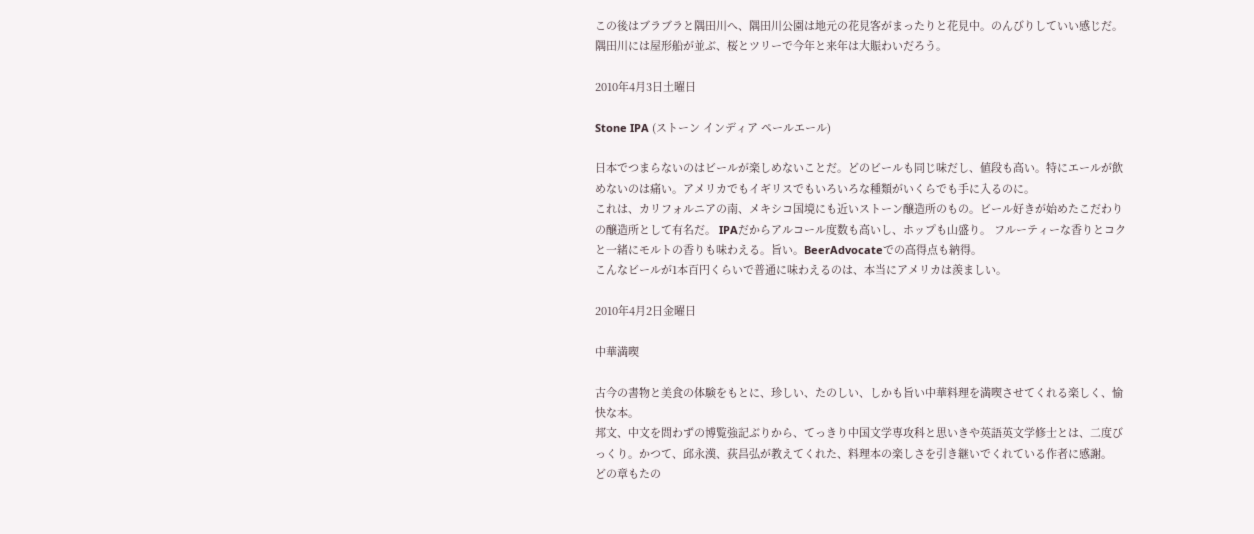この後はブラブラと隅田川へ、隅田川公園は地元の花見客がまったりと花見中。のんびりしていい感じだ。
隅田川には屋形船が並ぶ、桜とツリーで今年と来年は大賑わいだろう。

2010年4月3日土曜日

Stone IPA (ストーン インディア ペールエール)

日本でつまらないのはビールが楽しめないことだ。どのビールも同じ味だし、値段も高い。特にエールが飲めないのは痛い。アメリカでもイギリスでもいろいろな種類がいくらでも手に入るのに。
これは、カリフォルニアの南、メキシコ国境にも近いストーン醸造所のもの。ビール好きが始めたこだわりの醸造所として有名だ。 IPAだからアルコール度数も高いし、ホップも山盛り。 フルーティーな香りとコクと一緒にモルトの香りも味わえる。旨い。BeerAdvocateでの高得点も納得。
こんなビールが1本百円くらいで普通に味わえるのは、本当にアメリカは羨ましい。

2010年4月2日金曜日

中華満喫

古今の書物と美食の体験をもとに、珍しい、たのしい、しかも旨い中華料理を満喫させてくれる楽しく、愉快な本。
邦文、中文を問わずの博覧強記ぶりから、てっきり中国文学専攻科と思いきや英語英文学修士とは、二度びっくり。かつて、邱永漢、荻昌弘が教えてくれた、料理本の楽しさを引き継いでくれている作者に感謝。
どの章もたの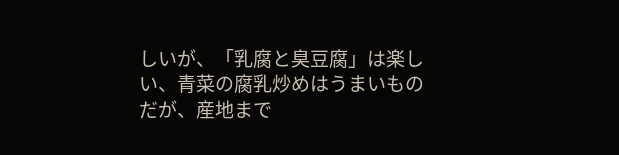しいが、「乳腐と臭豆腐」は楽しい、青菜の腐乳炒めはうまいものだが、産地まで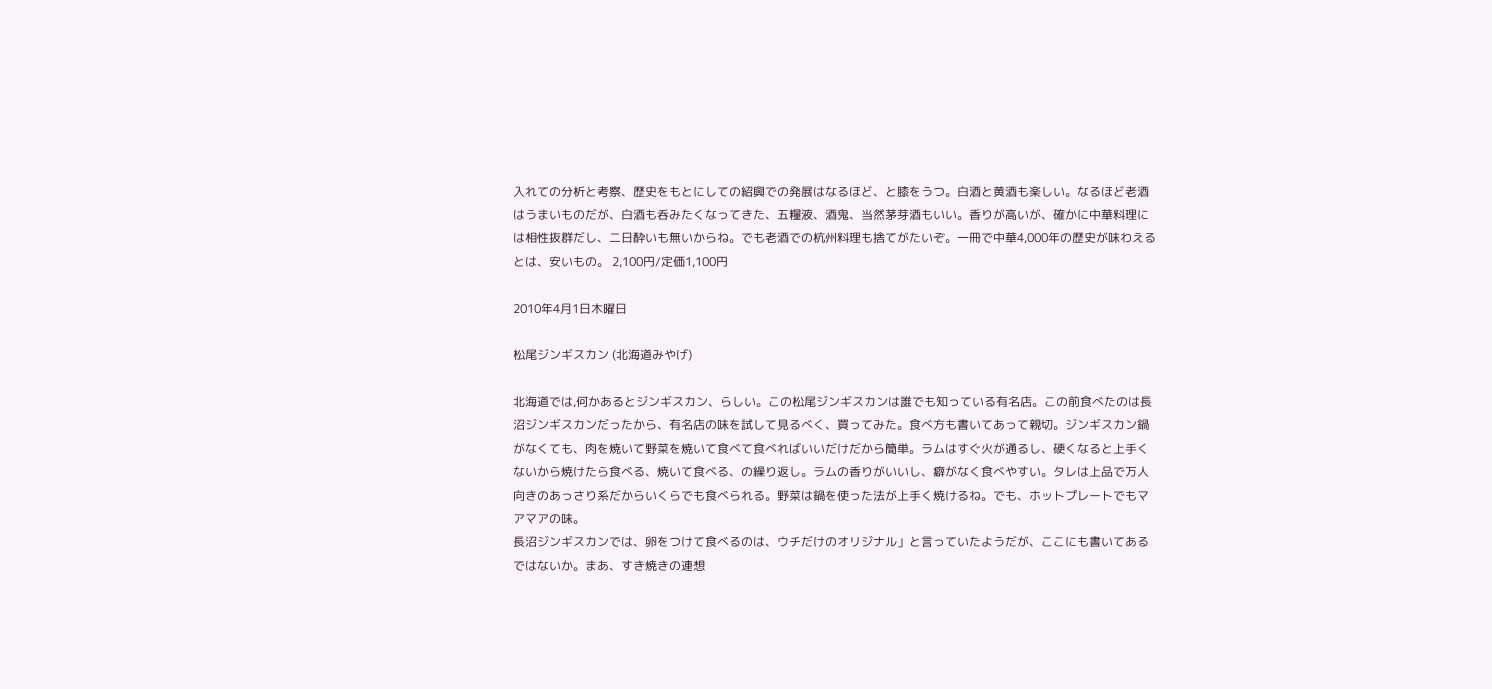入れての分析と考察、歴史をもとにしての紹興での発展はなるほど、と膝をうつ。白酒と黄酒も楽しい。なるほど老酒はうまいものだが、白酒も呑みたくなってきた、五糧液、酒鬼、当然茅芽酒もいい。香りが高いが、確かに中華料理には相性抜群だし、二日酔いも無いからね。でも老酒での杭州料理も捨てがたいぞ。一冊で中華4,000年の歴史が味わえるとは、安いもの。 2,100円/定価1,100円

2010年4月1日木曜日

松尾ジンギスカン (北海道みやげ)

北海道では,何かあるとジンギスカン、らしい。この松尾ジンギスカンは誰でも知っている有名店。この前食べたのは長沼ジンギスカンだったから、有名店の味を試して見るべく、買ってみた。食べ方も書いてあって親切。ジンギスカン鍋がなくても、肉を焼いて野菜を焼いて食べて食べればいいだけだから簡単。ラムはすぐ火が通るし、硬くなると上手くないから焼けたら食べる、焼いて食べる、の繰り返し。ラムの香りがいいし、癖がなく食べやすい。タレは上品で万人向きのあっさり系だからいくらでも食べられる。野菜は鍋を使った法が上手く焼けるね。でも、ホットプレートでもマアマアの味。
長沼ジンギスカンでは、卵をつけて食べるのは、ウチだけのオリジナル」と言っていたようだが、ここにも書いてあるではないか。まあ、すき焼きの連想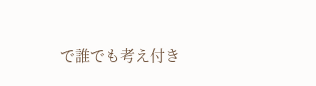で誰でも考え付き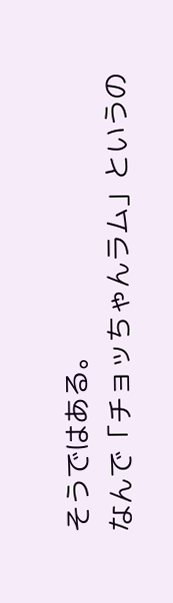そうではある。
なんで「チョッちゃんラム」というの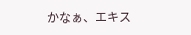かなぁ、エキス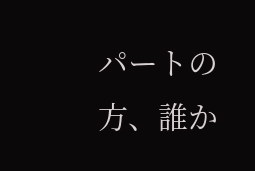パートの方、誰か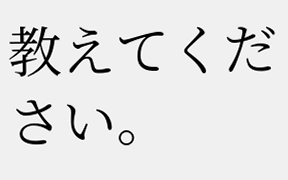教えてください。